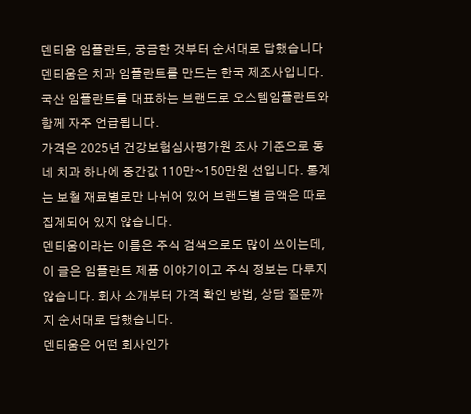덴티움 임플란트, 궁금한 것부터 순서대로 답했습니다
덴티움은 치과 임플란트를 만드는 한국 제조사입니다. 국산 임플란트를 대표하는 브랜드로 오스템임플란트와 함께 자주 언급됩니다.
가격은 2025년 건강보험심사평가원 조사 기준으로 동네 치과 하나에 중간값 110만~150만원 선입니다. 통계는 보철 재료별로만 나뉘어 있어 브랜드별 금액은 따로 집계되어 있지 않습니다.
덴티움이라는 이름은 주식 검색으로도 많이 쓰이는데, 이 글은 임플란트 제품 이야기이고 주식 정보는 다루지 않습니다. 회사 소개부터 가격 확인 방법, 상담 질문까지 순서대로 답했습니다.
덴티움은 어떤 회사인가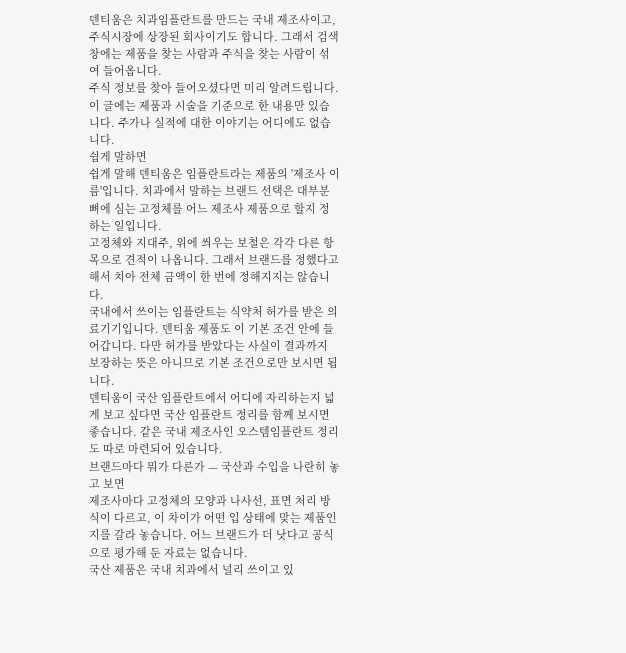덴티움은 치과임플란트를 만드는 국내 제조사이고, 주식시장에 상장된 회사이기도 합니다. 그래서 검색창에는 제품을 찾는 사람과 주식을 찾는 사람이 섞여 들어옵니다.
주식 정보를 찾아 들어오셨다면 미리 알려드립니다. 이 글에는 제품과 시술을 기준으로 한 내용만 있습니다. 주가나 실적에 대한 이야기는 어디에도 없습니다.
쉽게 말하면
쉽게 말해 덴티움은 임플란트라는 제품의 '제조사 이름'입니다. 치과에서 말하는 브랜드 선택은 대부분 뼈에 심는 고정체를 어느 제조사 제품으로 할지 정하는 일입니다.
고정체와 지대주, 위에 씌우는 보철은 각각 다른 항목으로 견적이 나옵니다. 그래서 브랜드를 정했다고 해서 치아 전체 금액이 한 번에 정해지지는 않습니다.
국내에서 쓰이는 임플란트는 식약처 허가를 받은 의료기기입니다. 덴티움 제품도 이 기본 조건 안에 들어갑니다. 다만 허가를 받았다는 사실이 결과까지 보장하는 뜻은 아니므로 기본 조건으로만 보시면 됩니다.
덴티움이 국산 임플란트에서 어디에 자리하는지 넓게 보고 싶다면 국산 임플란트 정리를 함께 보시면 좋습니다. 같은 국내 제조사인 오스템임플란트 정리도 따로 마련되어 있습니다.
브랜드마다 뭐가 다른가 — 국산과 수입을 나란히 놓고 보면
제조사마다 고정체의 모양과 나사선, 표면 처리 방식이 다르고, 이 차이가 어떤 입 상태에 맞는 제품인지를 갈라 놓습니다. 어느 브랜드가 더 낫다고 공식으로 평가해 둔 자료는 없습니다.
국산 제품은 국내 치과에서 널리 쓰이고 있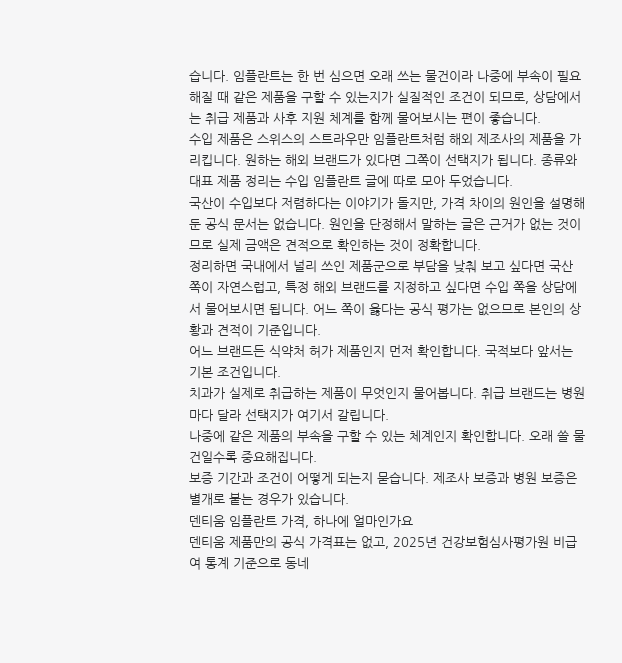습니다. 임플란트는 한 번 심으면 오래 쓰는 물건이라 나중에 부속이 필요해질 때 같은 제품을 구할 수 있는지가 실질적인 조건이 되므로, 상담에서는 취급 제품과 사후 지원 체계를 함께 물어보시는 편이 좋습니다.
수입 제품은 스위스의 스트라우만 임플란트처럼 해외 제조사의 제품을 가리킵니다. 원하는 해외 브랜드가 있다면 그쪽이 선택지가 됩니다. 종류와 대표 제품 정리는 수입 임플란트 글에 따로 모아 두었습니다.
국산이 수입보다 저렴하다는 이야기가 돌지만, 가격 차이의 원인을 설명해 둔 공식 문서는 없습니다. 원인을 단정해서 말하는 글은 근거가 없는 것이므로 실제 금액은 견적으로 확인하는 것이 정확합니다.
정리하면 국내에서 널리 쓰인 제품군으로 부담을 낮춰 보고 싶다면 국산 쪽이 자연스럽고, 특정 해외 브랜드를 지정하고 싶다면 수입 쪽을 상담에서 물어보시면 됩니다. 어느 쪽이 옳다는 공식 평가는 없으므로 본인의 상황과 견적이 기준입니다.
어느 브랜드든 식약처 허가 제품인지 먼저 확인합니다. 국적보다 앞서는 기본 조건입니다.
치과가 실제로 취급하는 제품이 무엇인지 물어봅니다. 취급 브랜드는 병원마다 달라 선택지가 여기서 갈립니다.
나중에 같은 제품의 부속을 구할 수 있는 체계인지 확인합니다. 오래 쓸 물건일수록 중요해집니다.
보증 기간과 조건이 어떻게 되는지 묻습니다. 제조사 보증과 병원 보증은 별개로 붙는 경우가 있습니다.
덴티움 임플란트 가격, 하나에 얼마인가요
덴티움 제품만의 공식 가격표는 없고, 2025년 건강보험심사평가원 비급여 통계 기준으로 동네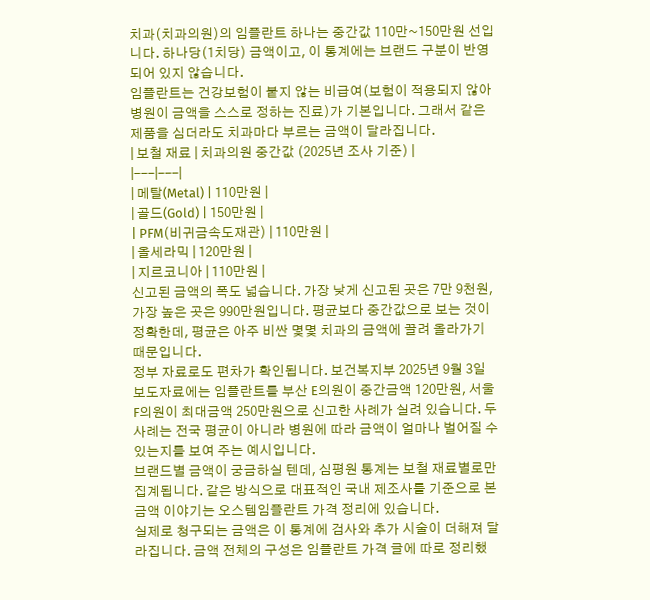치과(치과의원)의 임플란트 하나는 중간값 110만~150만원 선입니다. 하나당(1치당) 금액이고, 이 통계에는 브랜드 구분이 반영되어 있지 않습니다.
임플란트는 건강보험이 붙지 않는 비급여(보험이 적용되지 않아 병원이 금액을 스스로 정하는 진료)가 기본입니다. 그래서 같은 제품을 심더라도 치과마다 부르는 금액이 달라집니다.
| 보철 재료 | 치과의원 중간값 (2025년 조사 기준) |
|---|---|
| 메탈(Metal) | 110만원 |
| 골드(Gold) | 150만원 |
| PFM(비귀금속도재관) | 110만원 |
| 올세라믹 | 120만원 |
| 지르코니아 | 110만원 |
신고된 금액의 폭도 넓습니다. 가장 낮게 신고된 곳은 7만 9천원, 가장 높은 곳은 990만원입니다. 평균보다 중간값으로 보는 것이 정확한데, 평균은 아주 비싼 몇몇 치과의 금액에 끌려 올라가기 때문입니다.
정부 자료로도 편차가 확인됩니다. 보건복지부 2025년 9월 3일 보도자료에는 임플란트를 부산 E의원이 중간금액 120만원, 서울 F의원이 최대금액 250만원으로 신고한 사례가 실려 있습니다. 두 사례는 전국 평균이 아니라 병원에 따라 금액이 얼마나 벌어질 수 있는지를 보여 주는 예시입니다.
브랜드별 금액이 궁금하실 텐데, 심평원 통계는 보철 재료별로만 집계됩니다. 같은 방식으로 대표적인 국내 제조사를 기준으로 본 금액 이야기는 오스템임플란트 가격 정리에 있습니다.
실제로 청구되는 금액은 이 통계에 검사와 추가 시술이 더해져 달라집니다. 금액 전체의 구성은 임플란트 가격 글에 따로 정리했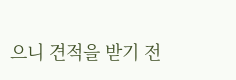으니 견적을 받기 전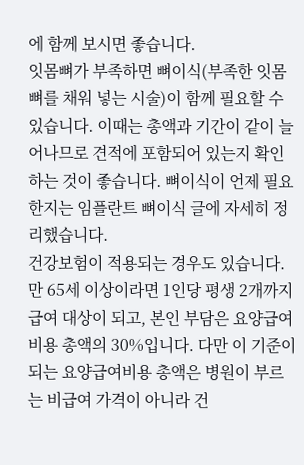에 함께 보시면 좋습니다.
잇몸뼈가 부족하면 뼈이식(부족한 잇몸뼈를 채워 넣는 시술)이 함께 필요할 수 있습니다. 이때는 총액과 기간이 같이 늘어나므로 견적에 포함되어 있는지 확인하는 것이 좋습니다. 뼈이식이 언제 필요한지는 임플란트 뼈이식 글에 자세히 정리했습니다.
건강보험이 적용되는 경우도 있습니다. 만 65세 이상이라면 1인당 평생 2개까지 급여 대상이 되고, 본인 부담은 요양급여비용 총액의 30%입니다. 다만 이 기준이 되는 요양급여비용 총액은 병원이 부르는 비급여 가격이 아니라 건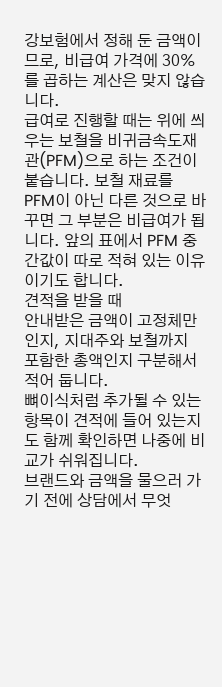강보험에서 정해 둔 금액이므로, 비급여 가격에 30%를 곱하는 계산은 맞지 않습니다.
급여로 진행할 때는 위에 씌우는 보철을 비귀금속도재관(PFM)으로 하는 조건이 붙습니다. 보철 재료를 PFM이 아닌 다른 것으로 바꾸면 그 부분은 비급여가 됩니다. 앞의 표에서 PFM 중간값이 따로 적혀 있는 이유이기도 합니다.
견적을 받을 때
안내받은 금액이 고정체만인지, 지대주와 보철까지 포함한 총액인지 구분해서 적어 둡니다.
뼈이식처럼 추가될 수 있는 항목이 견적에 들어 있는지도 함께 확인하면 나중에 비교가 쉬워집니다.
브랜드와 금액을 물으러 가기 전에 상담에서 무엇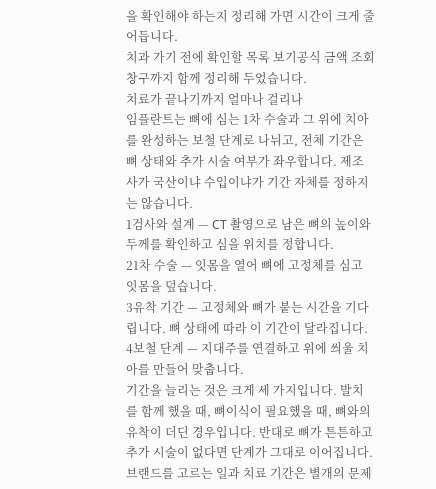을 확인해야 하는지 정리해 가면 시간이 크게 줄어듭니다.
치과 가기 전에 확인할 목록 보기공식 금액 조회 창구까지 함께 정리해 두었습니다.
치료가 끝나기까지 얼마나 걸리나
임플란트는 뼈에 심는 1차 수술과 그 위에 치아를 완성하는 보철 단계로 나뉘고, 전체 기간은 뼈 상태와 추가 시술 여부가 좌우합니다. 제조사가 국산이냐 수입이냐가 기간 자체를 정하지는 않습니다.
1검사와 설계 — CT 촬영으로 남은 뼈의 높이와 두께를 확인하고 심을 위치를 정합니다.
21차 수술 — 잇몸을 열어 뼈에 고정체를 심고 잇몸을 덮습니다.
3유착 기간 — 고정체와 뼈가 붙는 시간을 기다립니다. 뼈 상태에 따라 이 기간이 달라집니다.
4보철 단계 — 지대주를 연결하고 위에 씌울 치아를 만들어 맞춥니다.
기간을 늘리는 것은 크게 세 가지입니다. 발치를 함께 했을 때, 뼈이식이 필요했을 때, 뼈와의 유착이 더딘 경우입니다. 반대로 뼈가 튼튼하고 추가 시술이 없다면 단계가 그대로 이어집니다.
브랜드를 고르는 일과 치료 기간은 별개의 문제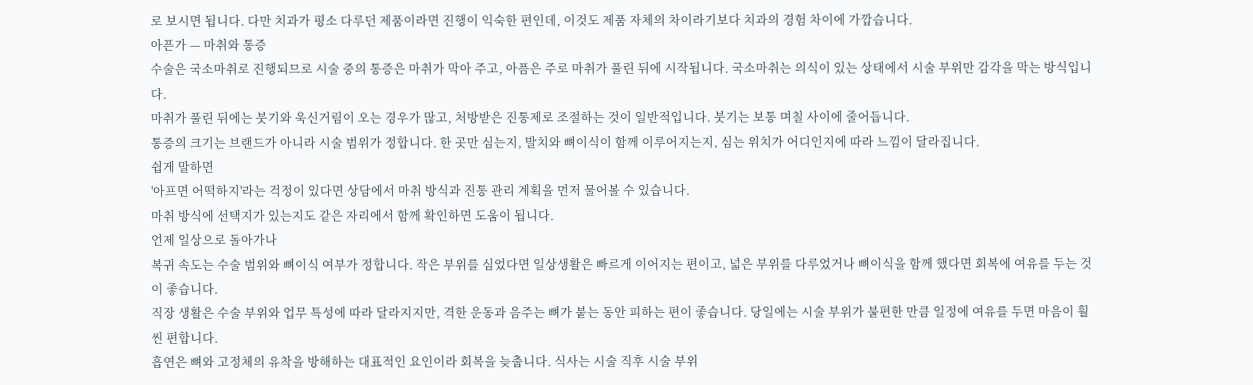로 보시면 됩니다. 다만 치과가 평소 다루던 제품이라면 진행이 익숙한 편인데, 이것도 제품 자체의 차이라기보다 치과의 경험 차이에 가깝습니다.
아픈가 — 마취와 통증
수술은 국소마취로 진행되므로 시술 중의 통증은 마취가 막아 주고, 아픔은 주로 마취가 풀린 뒤에 시작됩니다. 국소마취는 의식이 있는 상태에서 시술 부위만 감각을 막는 방식입니다.
마취가 풀린 뒤에는 붓기와 욱신거림이 오는 경우가 많고, 처방받은 진통제로 조절하는 것이 일반적입니다. 붓기는 보통 며칠 사이에 줄어듭니다.
통증의 크기는 브랜드가 아니라 시술 범위가 정합니다. 한 곳만 심는지, 발치와 뼈이식이 함께 이루어지는지, 심는 위치가 어디인지에 따라 느낌이 달라집니다.
쉽게 말하면
'아프면 어떡하지'라는 걱정이 있다면 상담에서 마취 방식과 진통 관리 계획을 먼저 물어볼 수 있습니다.
마취 방식에 선택지가 있는지도 같은 자리에서 함께 확인하면 도움이 됩니다.
언제 일상으로 돌아가나
복귀 속도는 수술 범위와 뼈이식 여부가 정합니다. 작은 부위를 심었다면 일상생활은 빠르게 이어지는 편이고, 넓은 부위를 다루었거나 뼈이식을 함께 했다면 회복에 여유를 두는 것이 좋습니다.
직장 생활은 수술 부위와 업무 특성에 따라 달라지지만, 격한 운동과 음주는 뼈가 붙는 동안 피하는 편이 좋습니다. 당일에는 시술 부위가 불편한 만큼 일정에 여유를 두면 마음이 훨씬 편합니다.
흡연은 뼈와 고정체의 유착을 방해하는 대표적인 요인이라 회복을 늦춥니다. 식사는 시술 직후 시술 부위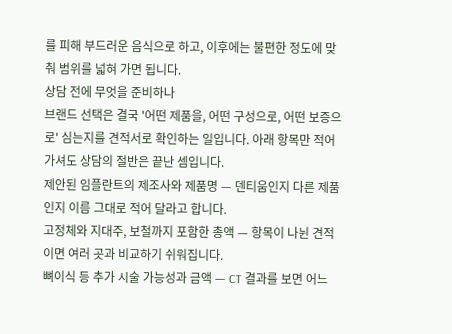를 피해 부드러운 음식으로 하고, 이후에는 불편한 정도에 맞춰 범위를 넓혀 가면 됩니다.
상담 전에 무엇을 준비하나
브랜드 선택은 결국 '어떤 제품을, 어떤 구성으로, 어떤 보증으로' 심는지를 견적서로 확인하는 일입니다. 아래 항목만 적어 가셔도 상담의 절반은 끝난 셈입니다.
제안된 임플란트의 제조사와 제품명 — 덴티움인지 다른 제품인지 이름 그대로 적어 달라고 합니다.
고정체와 지대주, 보철까지 포함한 총액 — 항목이 나뉜 견적이면 여러 곳과 비교하기 쉬워집니다.
뼈이식 등 추가 시술 가능성과 금액 — CT 결과를 보면 어느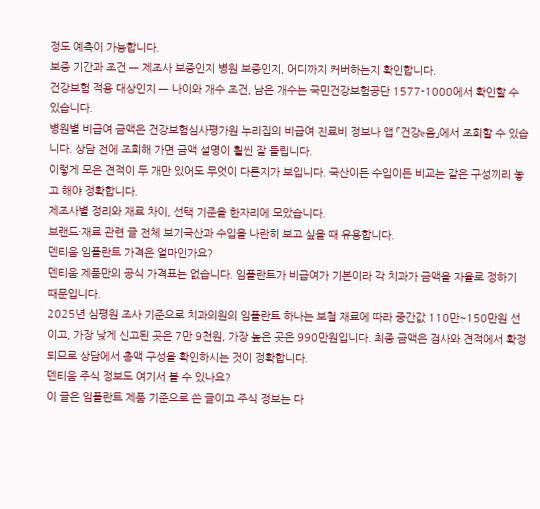정도 예측이 가능합니다.
보증 기간과 조건 — 제조사 보증인지 병원 보증인지, 어디까지 커버하는지 확인합니다.
건강보험 적용 대상인지 — 나이와 개수 조건, 남은 개수는 국민건강보험공단 1577-1000에서 확인할 수 있습니다.
병원별 비급여 금액은 건강보험심사평가원 누리집의 비급여 진료비 정보나 앱 「건강e음」에서 조회할 수 있습니다. 상담 전에 조회해 가면 금액 설명이 훨씬 잘 들립니다.
이렇게 모은 견적이 두 개만 있어도 무엇이 다른지가 보입니다. 국산이든 수입이든 비교는 같은 구성끼리 놓고 해야 정확합니다.
제조사별 정리와 재료 차이, 선택 기준을 한자리에 모았습니다.
브랜드·재료 관련 글 전체 보기국산과 수입을 나란히 보고 싶을 때 유용합니다.
덴티움 임플란트 가격은 얼마인가요?
덴티움 제품만의 공식 가격표는 없습니다. 임플란트가 비급여가 기본이라 각 치과가 금액을 자율로 정하기 때문입니다.
2025년 심평원 조사 기준으로 치과의원의 임플란트 하나는 보철 재료에 따라 중간값 110만~150만원 선이고, 가장 낮게 신고된 곳은 7만 9천원, 가장 높은 곳은 990만원입니다. 최종 금액은 검사와 견적에서 확정되므로 상담에서 총액 구성을 확인하시는 것이 정확합니다.
덴티움 주식 정보도 여기서 볼 수 있나요?
이 글은 임플란트 제품 기준으로 쓴 글이고 주식 정보는 다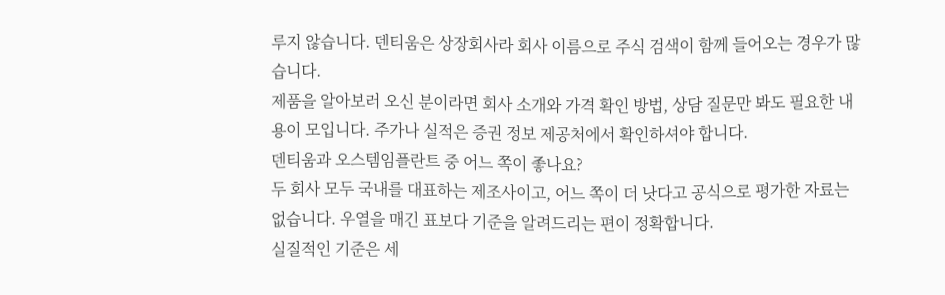루지 않습니다. 덴티움은 상장회사라 회사 이름으로 주식 검색이 함께 들어오는 경우가 많습니다.
제품을 알아보러 오신 분이라면 회사 소개와 가격 확인 방법, 상담 질문만 봐도 필요한 내용이 모입니다. 주가나 실적은 증권 정보 제공처에서 확인하셔야 합니다.
덴티움과 오스템임플란트 중 어느 쪽이 좋나요?
두 회사 모두 국내를 대표하는 제조사이고, 어느 쪽이 더 낫다고 공식으로 평가한 자료는 없습니다. 우열을 매긴 표보다 기준을 알려드리는 편이 정확합니다.
실질적인 기준은 세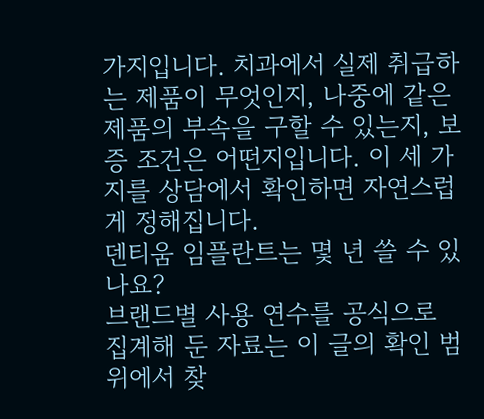가지입니다. 치과에서 실제 취급하는 제품이 무엇인지, 나중에 같은 제품의 부속을 구할 수 있는지, 보증 조건은 어떤지입니다. 이 세 가지를 상담에서 확인하면 자연스럽게 정해집니다.
덴티움 임플란트는 몇 년 쓸 수 있나요?
브랜드별 사용 연수를 공식으로 집계해 둔 자료는 이 글의 확인 범위에서 찾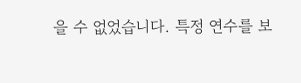을 수 없었습니다. 특정 연수를 보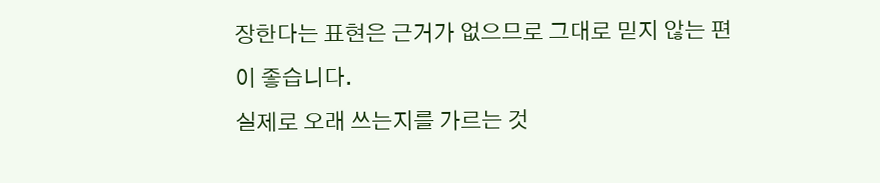장한다는 표현은 근거가 없으므로 그대로 믿지 않는 편이 좋습니다.
실제로 오래 쓰는지를 가르는 것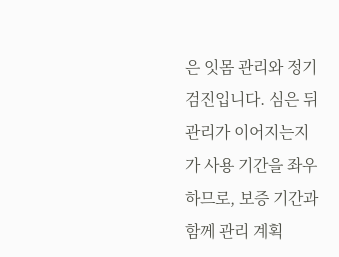은 잇몸 관리와 정기검진입니다. 심은 뒤 관리가 이어지는지가 사용 기간을 좌우하므로, 보증 기간과 함께 관리 계획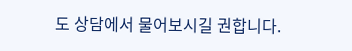도 상담에서 물어보시길 권합니다.